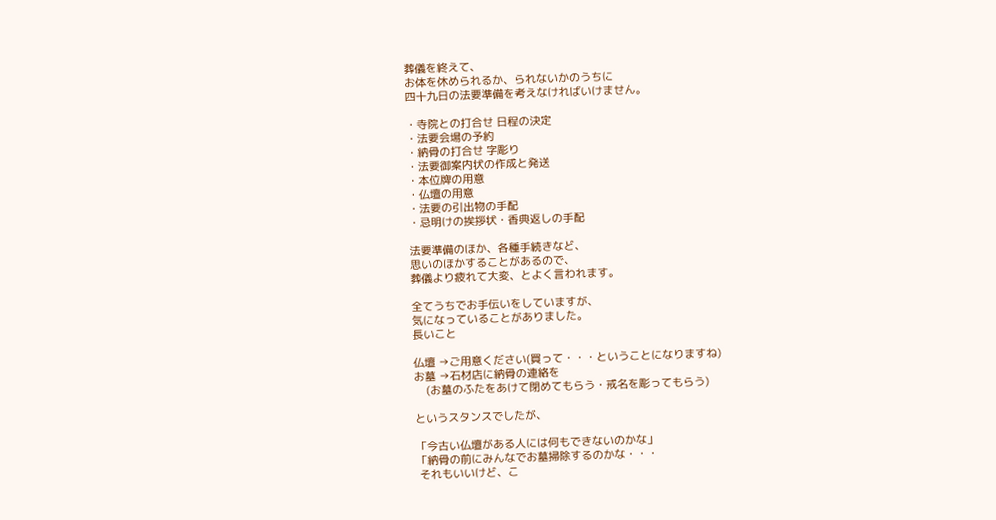葬儀を終えて、
お体を休められるか、られないかのうちに
四十九日の法要準備を考えなければいけません。

・寺院との打合せ 日程の決定
・法要会場の予約
・納骨の打合せ 字彫り
・法要御案内状の作成と発送
・本位牌の用意
・仏壇の用意
・法要の引出物の手配
・忌明けの挨拶状・香典返しの手配

法要準備のほか、各種手続きなど、
思いのほかすることがあるので、
葬儀より疲れて大変、とよく言われます。

全てうちでお手伝いをしていますが、
気になっていることがありました。
長いこと

仏壇 →ご用意ください(買って・・・ということになりますね)
お墓 →石材店に納骨の連絡を
    (お墓のふたをあけて閉めてもらう・戒名を彫ってもらう)

というスタンスでしたが、

「今古い仏壇がある人には何もできないのかな」
「納骨の前にみんなでお墓掃除するのかな・・・
 それもいいけど、こ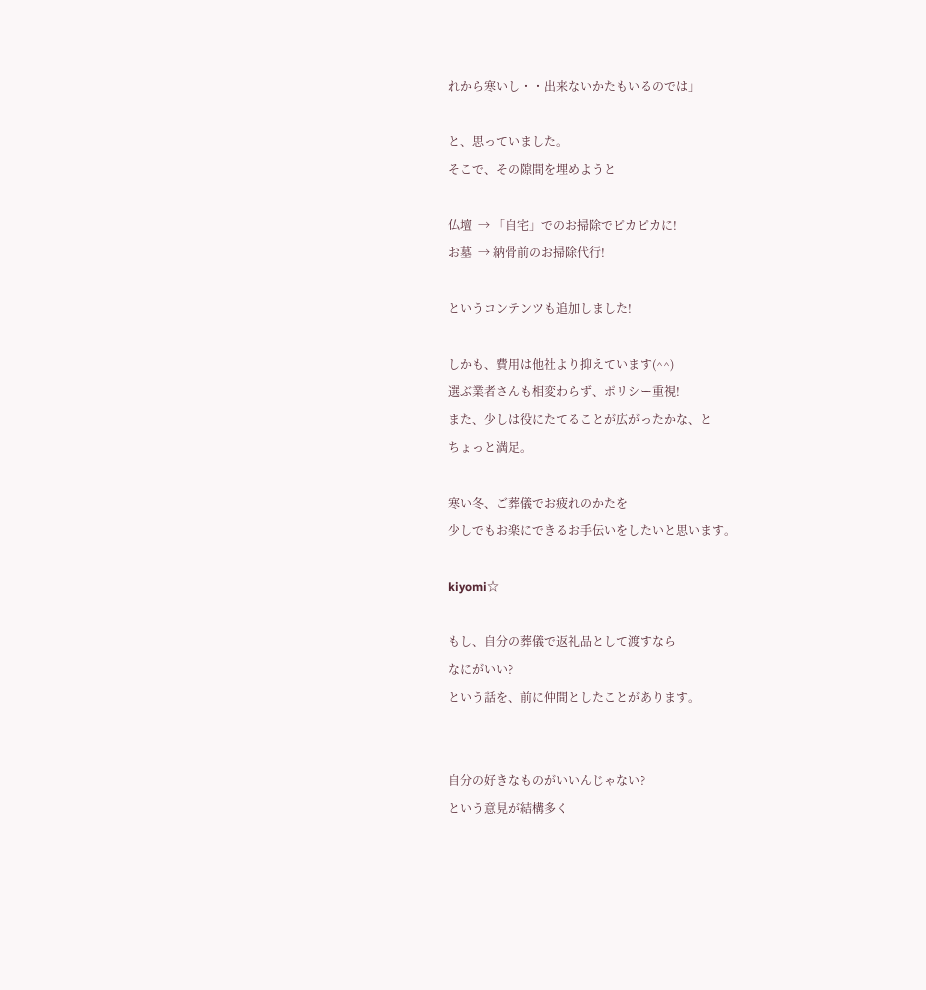れから寒いし・・出来ないかたもいるのでは」

と、思っていました。
そこで、その隙間を埋めようと

仏壇  → 「自宅」でのお掃除でピカピカに!
お墓  → 納骨前のお掃除代行!

というコンテンツも追加しました!

しかも、費用は他社より抑えています(^^)
選ぶ業者さんも相変わらず、ポリシー重視!
また、少しは役にたてることが広がったかな、と
ちょっと満足。

寒い冬、ご葬儀でお疲れのかたを
少しでもお楽にできるお手伝いをしたいと思います。

kiyomi☆

もし、自分の葬儀で返礼品として渡すなら
なにがいい?
という話を、前に仲間としたことがあります。


自分の好きなものがいいんじゃない?
という意見が結構多く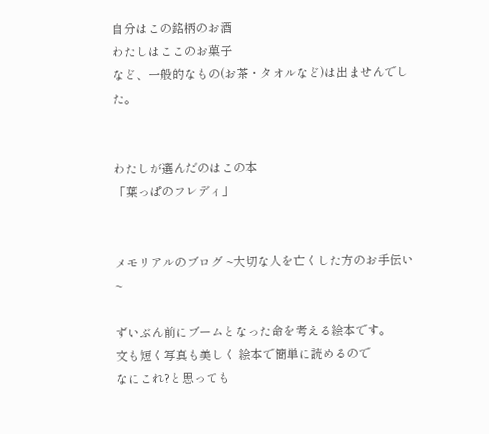自分はこの銘柄のお酒
わたしはここのお菓子
など、一般的なもの(お茶・タオルなど)は出ませんでした。


わたしが選んだのはこの本
「葉っぱのフレディ」


メモリアルのブログ ~大切な人を亡くした方のお手伝い~

ずいぶん前にブームとなった命を考える絵本です。
文も短く写真も美しく 絵本で簡単に読めるので
なにこれ?と思っても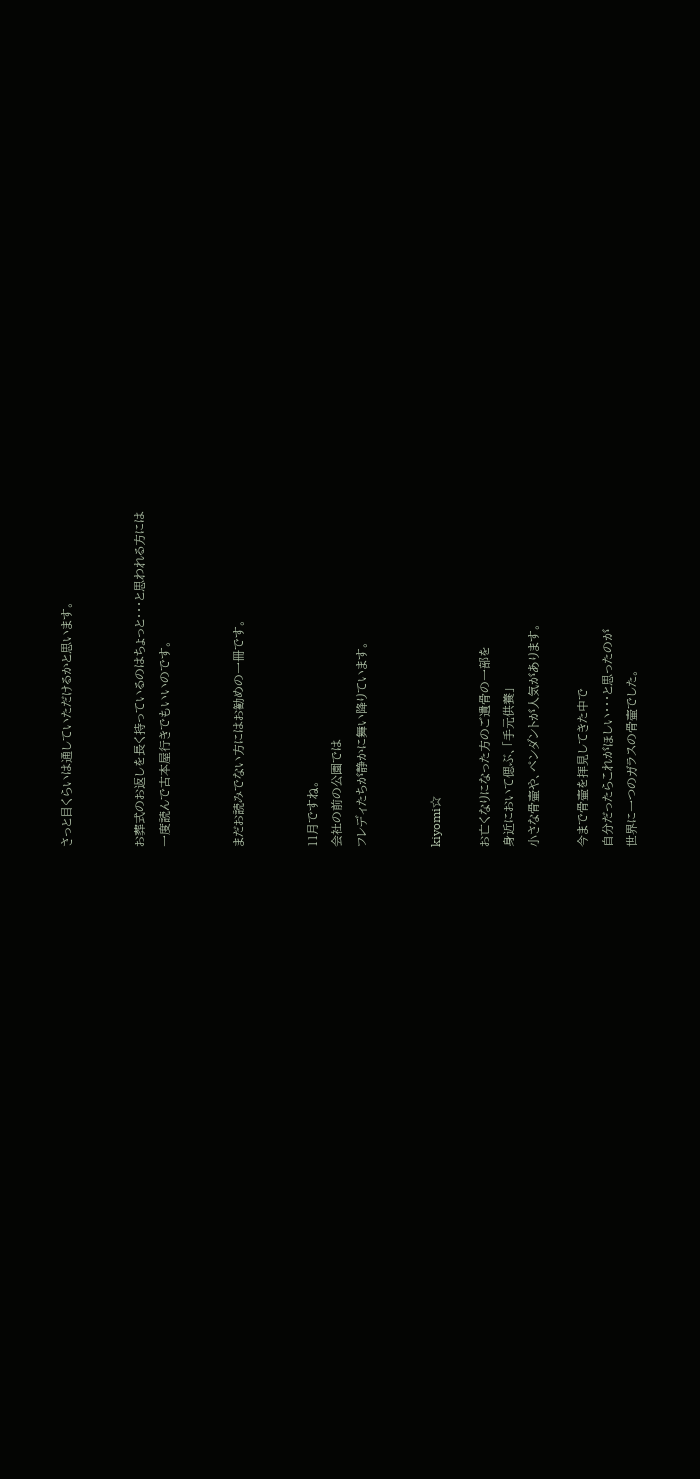さっと目くらいは通していただけるかと思います。


お葬式のお返しを長く持っているのはちょっと・・・と思われる方には
一度読んで古本屋行きでもいいのです。


まだお読みでない方にはお勧めの一冊です。


11月ですね。
会社の前の公園では
フレディたちが静かに舞い降りています。


kiyomi☆

お亡くなりになった方のご遺骨の一部を
身近において偲ぶ、「手元供養」
小さな骨壷や、ペンダントが人気があります。

今まで骨壷を拝見してきた中で
自分だったらこれがほしい・・・と思ったのが
世界に一つのガラスの骨壷でした。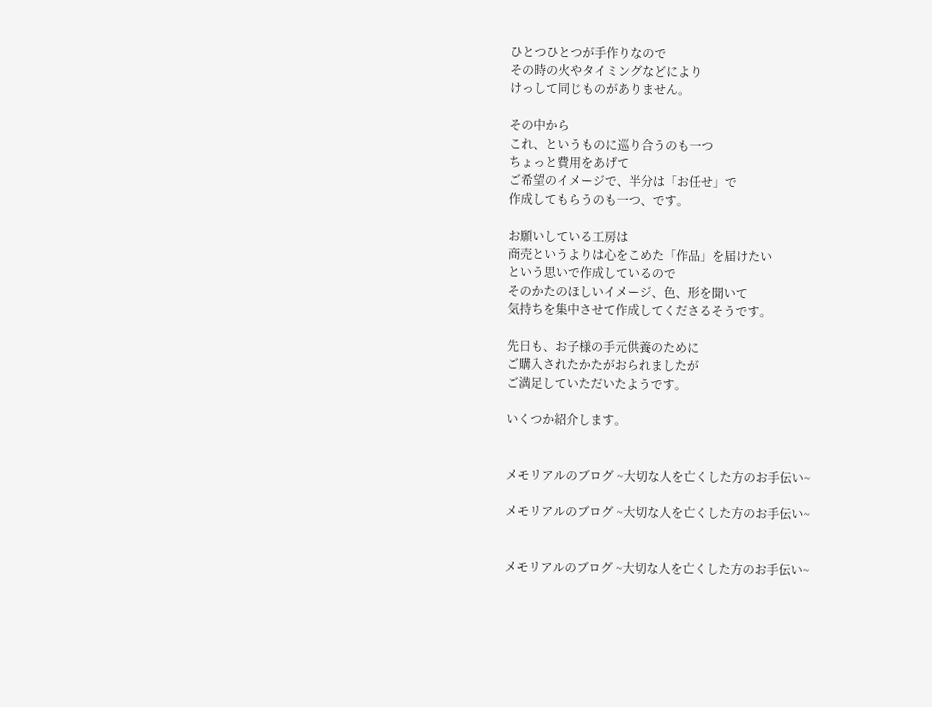ひとつひとつが手作りなので
その時の火やタイミングなどにより
けっして同じものがありません。

その中から
これ、というものに巡り合うのも一つ
ちょっと費用をあげて
ご希望のイメージで、半分は「お任せ」で
作成してもらうのも一つ、です。

お願いしている工房は
商売というよりは心をこめた「作品」を届けたい
という思いで作成しているので
そのかたのほしいイメージ、色、形を聞いて
気持ちを集中させて作成してくださるそうです。

先日も、お子様の手元供養のために
ご購入されたかたがおられましたが
ご満足していただいたようです。

いくつか紹介します。


メモリアルのブログ ~大切な人を亡くした方のお手伝い~

メモリアルのブログ ~大切な人を亡くした方のお手伝い~


メモリアルのブログ ~大切な人を亡くした方のお手伝い~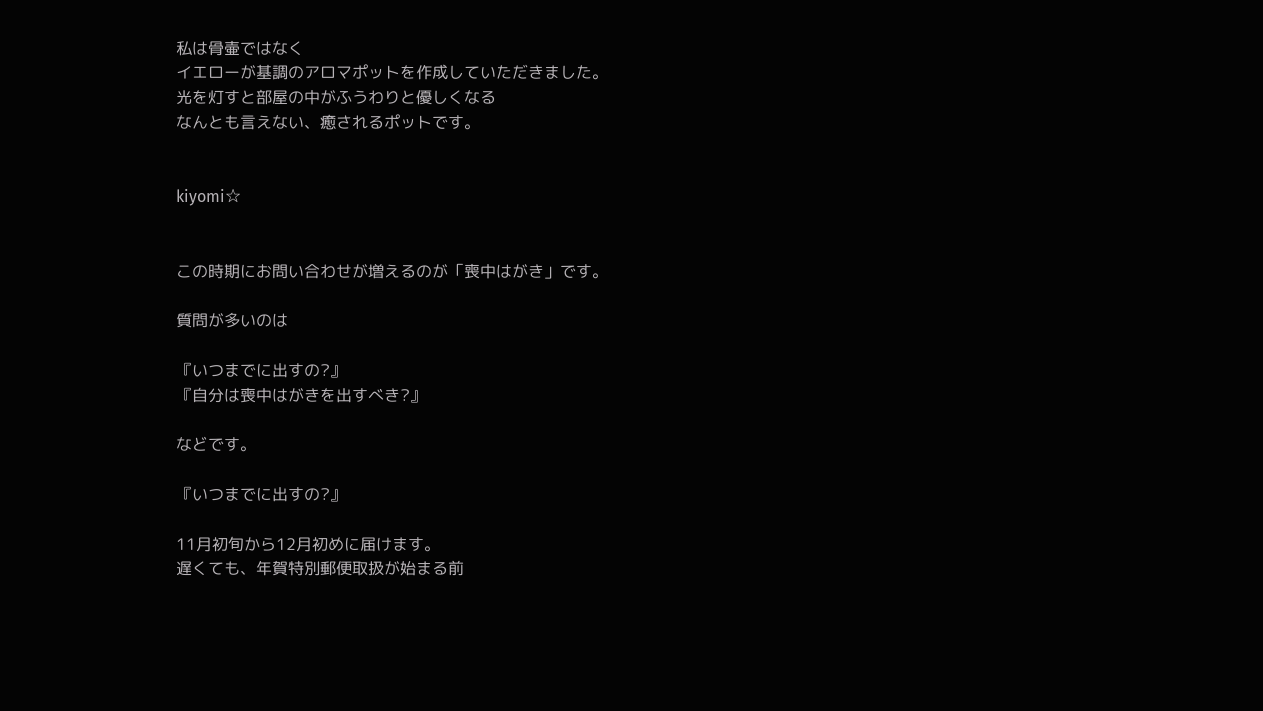私は骨壷ではなく
イエローが基調のアロマポットを作成していただきました。
光を灯すと部屋の中がふうわりと優しくなる
なんとも言えない、癒されるポットです。


kiyomi☆


この時期にお問い合わせが増えるのが「喪中はがき」です。

質問が多いのは

『いつまでに出すの?』
『自分は喪中はがきを出すべき?』

などです。

『いつまでに出すの?』

11月初旬から12月初めに届けます。
遅くても、年賀特別郵便取扱が始まる前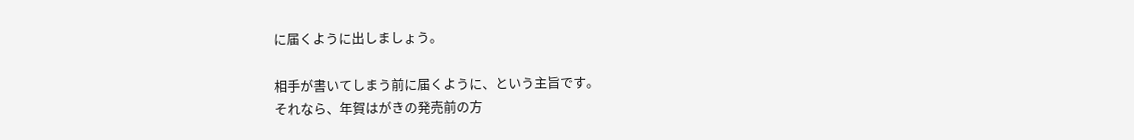に届くように出しましょう。

相手が書いてしまう前に届くように、という主旨です。
それなら、年賀はがきの発売前の方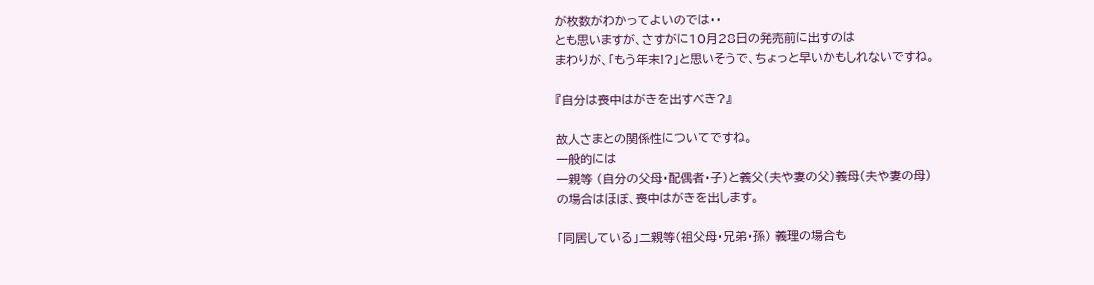が枚数がわかってよいのでは・・
とも思いますが、さすがに10月28日の発売前に出すのは
まわりが、「もう年末!?」と思いそうで、ちょっと早いかもしれないですね。

『自分は喪中はがきを出すべき?』

故人さまとの関係性についてですね。
一般的には
一親等 (自分の父母・配偶者・子)と義父(夫や妻の父)義母(夫や妻の母)
の場合はほぼ、喪中はがきを出します。

「同居している」二親等(祖父母・兄弟・孫) 義理の場合も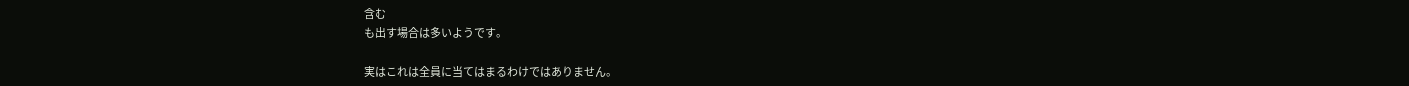含む
も出す場合は多いようです。

実はこれは全員に当てはまるわけではありません。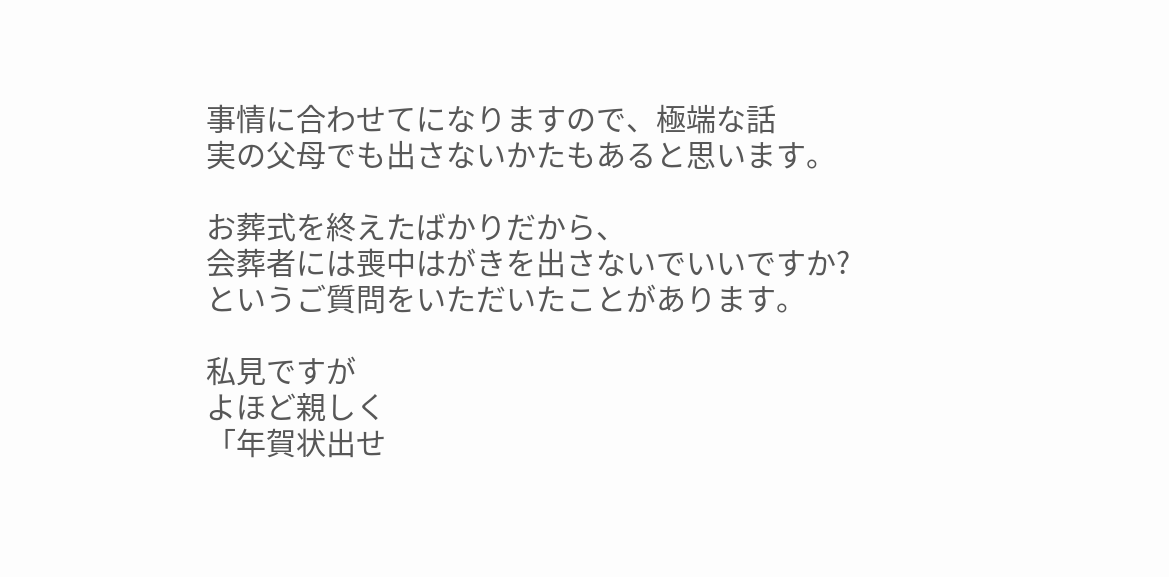事情に合わせてになりますので、極端な話
実の父母でも出さないかたもあると思います。

お葬式を終えたばかりだから、
会葬者には喪中はがきを出さないでいいですか?
というご質問をいただいたことがあります。

私見ですが
よほど親しく
「年賀状出せ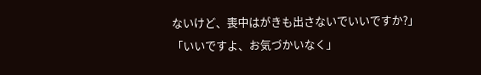ないけど、喪中はがきも出さないでいいですか?」
「いいですよ、お気づかいなく」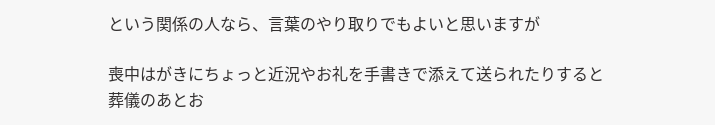という関係の人なら、言葉のやり取りでもよいと思いますが

喪中はがきにちょっと近況やお礼を手書きで添えて送られたりすると
葬儀のあとお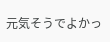元気そうでよかっ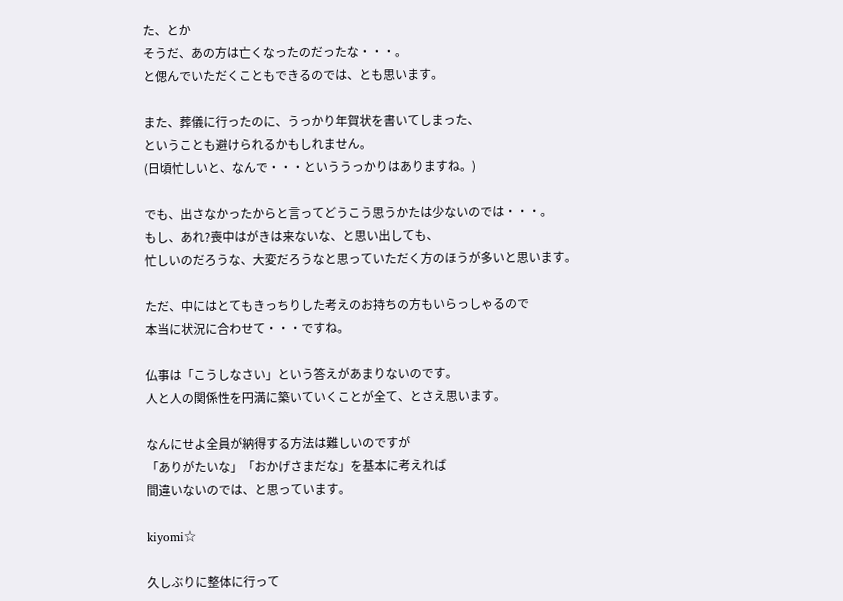た、とか
そうだ、あの方は亡くなったのだったな・・・。
と偲んでいただくこともできるのでは、とも思います。

また、葬儀に行ったのに、うっかり年賀状を書いてしまった、
ということも避けられるかもしれません。
(日頃忙しいと、なんで・・・といううっかりはありますね。)

でも、出さなかったからと言ってどうこう思うかたは少ないのでは・・・。
もし、あれ?喪中はがきは来ないな、と思い出しても、
忙しいのだろうな、大変だろうなと思っていただく方のほうが多いと思います。

ただ、中にはとてもきっちりした考えのお持ちの方もいらっしゃるので
本当に状況に合わせて・・・ですね。

仏事は「こうしなさい」という答えがあまりないのです。
人と人の関係性を円満に築いていくことが全て、とさえ思います。

なんにせよ全員が納得する方法は難しいのですが
「ありがたいな」「おかげさまだな」を基本に考えれば
間違いないのでは、と思っています。

kiyomi☆

久しぶりに整体に行って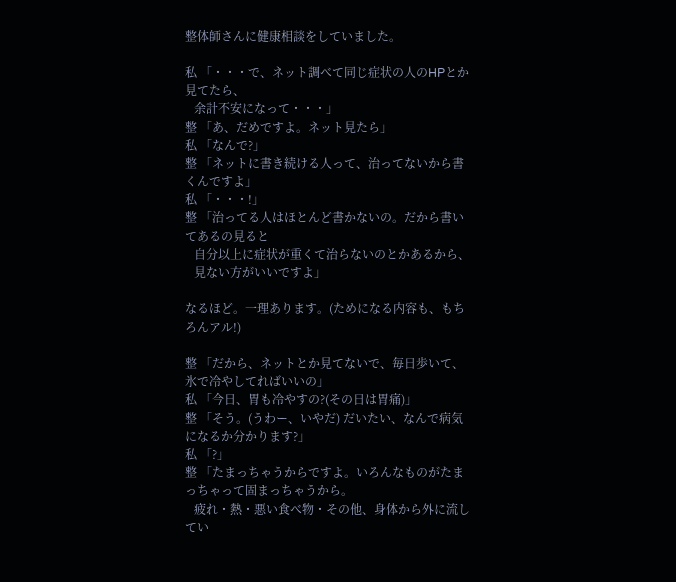整体師さんに健康相談をしていました。

私 「・・・で、ネット調べて同じ症状の人のHPとか見てたら、
   余計不安になって・・・」
整 「あ、だめですよ。ネット見たら」
私 「なんで?」
整 「ネットに書き続ける人って、治ってないから書くんですよ」
私 「・・・!」
整 「治ってる人はほとんど書かないの。だから書いてあるの見ると
   自分以上に症状が重くて治らないのとかあるから、
   見ない方がいいですよ」

なるほど。一理あります。(ためになる内容も、もちろんアル!)

整 「だから、ネットとか見てないで、毎日歩いて、氷で冷やしてればいいの」
私 「今日、胃も冷やすの?(その日は胃痛)」
整 「そう。(うわー、いやだ) だいたい、なんで病気になるか分かります?」
私 「?」
整 「たまっちゃうからですよ。いろんなものがたまっちゃって固まっちゃうから。
   疲れ・熱・悪い食べ物・その他、身体から外に流してい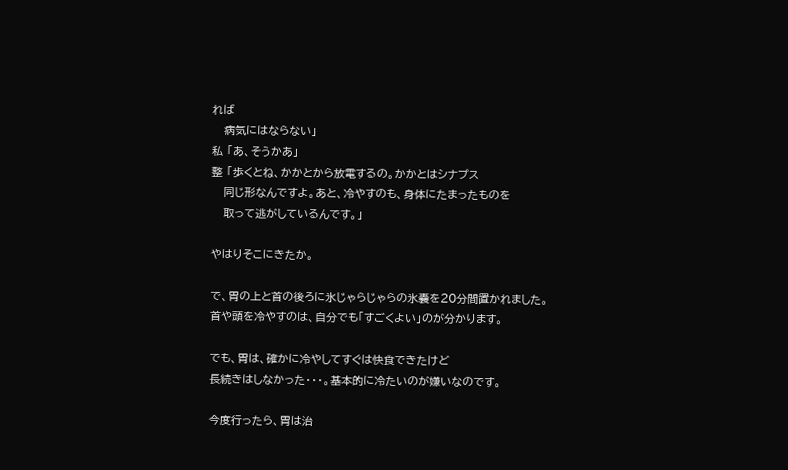れば
   病気にはならない」
私 「あ、そうかあ」
整 「歩くとね、かかとから放電するの。かかとはシナプス
   同じ形なんですよ。あと、冷やすのも、身体にたまったものを
   取って逃がしているんです。」

やはりそこにきたか。

で、胃の上と首の後ろに氷じゃらじゃらの氷嚢を20分間置かれました。
首や頭を冷やすのは、自分でも「すごくよい」のが分かります。

でも、胃は、確かに冷やしてすぐは快食できたけど
長続きはしなかった・・・。基本的に冷たいのが嫌いなのです。

今度行ったら、胃は治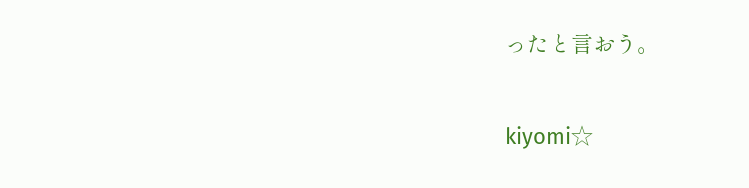ったと言おう。

kiyomi☆